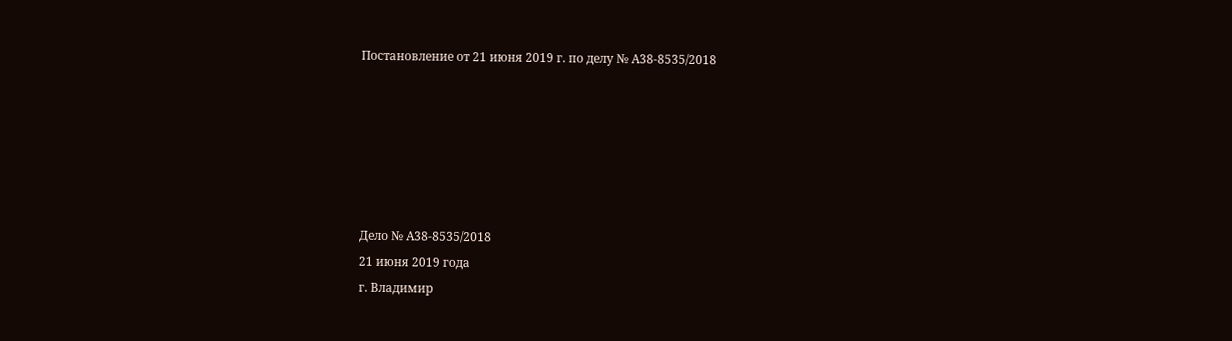Постановление от 21 июня 2019 г. по делу № А38-8535/2018






Дело № А38-8535/2018
21 июня 2019 года
г. Владимир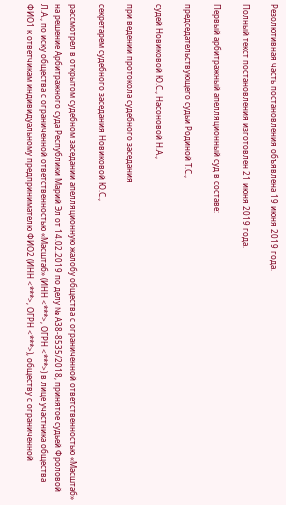Резолютивная часть постановления объявлена 19 июня 2019 года.

Полный текст постановления изготовлен 21 июня 2019 года.

Первый арбитражный апелляционный суд в составе:

председательствующего судьи Родиной Т.С.,

судей Новиковой Ю.С., Насоновой Н.А.,

при ведении протокола судебного заседания

секретарем судебного заседания Новиковой Ю.С.,

рассмотрел в открытом судебном заседании апелляционную жалобу общества с ограниченной ответственностью «Масштаб» на решение Арбитражного суда Республики Марий Эл от 14.02.2019 по делу № А38-8535/2018, принятое судьей Фроловой Л.А., по иску общества с ограниченной ответственностью «Масштаб» (ИНН <***>, ОГРН <***>) в лице участника общества ФИО1 к ответчикам индивидуальному предпринимателю ФИО2 (ИНН <***>, ОГРН <***>), обществу с ограниченной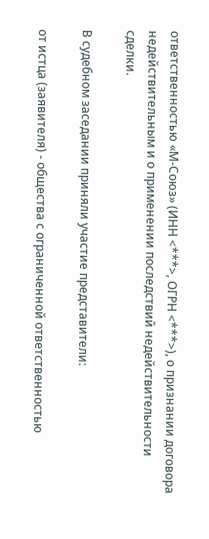ответственностью «М-Союз» (ИНН <***>, ОГРН <***>), о признании договора недействительным и о применении последствий недействительности сделки.

В судебном заседании приняли участие представители:

от истца (заявителя) - общества с ограниченной ответственностью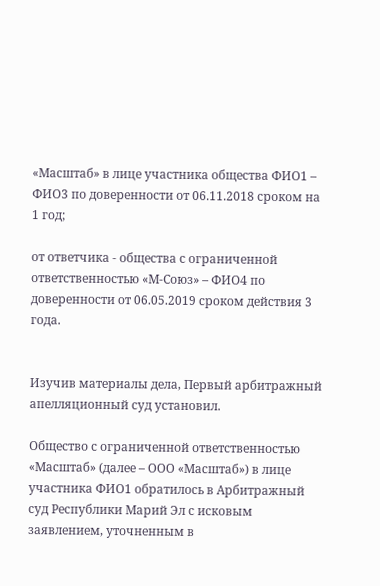«Масштаб» в лице участника общества ФИО1 – ФИО3 по доверенности от 06.11.2018 сроком на 1 год;

от ответчика - общества с ограниченной ответственностью «М-Союз» – ФИО4 по доверенности от 06.05.2019 сроком действия 3 года.


Изучив материалы дела, Первый арбитражный апелляционный суд установил.

Общество с ограниченной ответственностью «Масштаб» (далее – ООО «Масштаб») в лице участника ФИО1 обратилось в Арбитражный суд Республики Марий Эл с исковым заявлением, уточненным в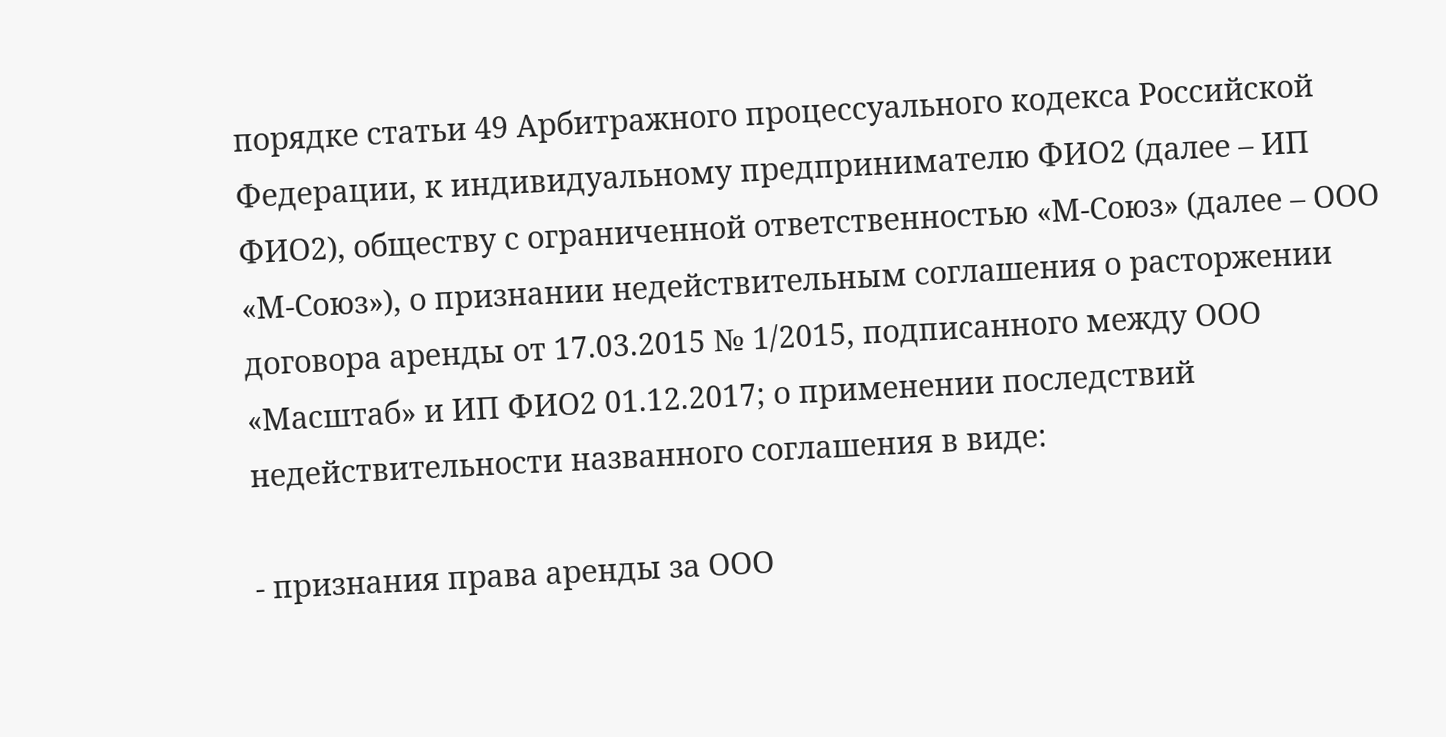порядке статьи 49 Арбитражного процессуального кодекса Российской Федерации, к индивидуальному предпринимателю ФИО2 (далее – ИП ФИО2), обществу с ограниченной ответственностью «М-Союз» (далее – ООО «М-Союз»), о признании недействительным соглашения о расторжении договора аренды от 17.03.2015 № 1/2015, подписанного между ООО «Масштаб» и ИП ФИО2 01.12.2017; о применении последствий недействительности названного соглашения в виде:

- признания права аренды за ООО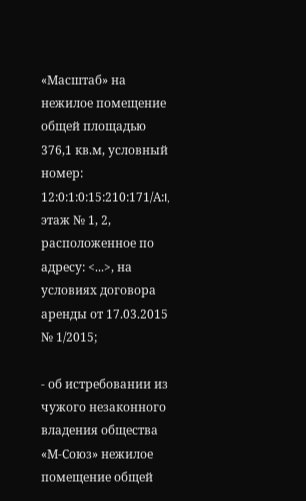«Масштаб» на нежилое помещение общей площадью 376,1 кв.м, условный номер: 12:0:1:0:15:210:171/А:I, этаж № 1, 2, расположенное по адресу: <...>, на условиях договора аренды от 17.03.2015 № 1/2015;

- об истребовании из чужого незаконного владения общества «М-Союз» нежилое помещение общей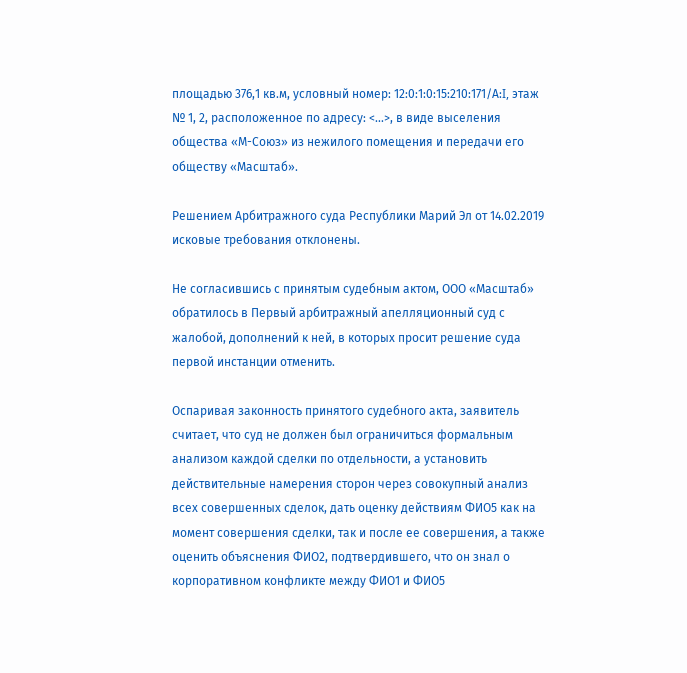площадью 376,1 кв.м, условный номер: 12:0:1:0:15:210:171/А:I, этаж № 1, 2, расположенное по адресу: <...>, в виде выселения общества «М-Союз» из нежилого помещения и передачи его обществу «Масштаб».

Решением Арбитражного суда Республики Марий Эл от 14.02.2019 исковые требования отклонены.

Не согласившись с принятым судебным актом, ООО «Масштаб» обратилось в Первый арбитражный апелляционный суд с жалобой, дополнений к ней, в которых просит решение суда первой инстанции отменить.

Оспаривая законность принятого судебного акта, заявитель считает, что суд не должен был ограничиться формальным анализом каждой сделки по отдельности, а установить действительные намерения сторон через совокупный анализ всех совершенных сделок, дать оценку действиям ФИО5 как на момент совершения сделки, так и после ее совершения, а также оценить объяснения ФИО2, подтвердившего, что он знал о корпоративном конфликте между ФИО1 и ФИО5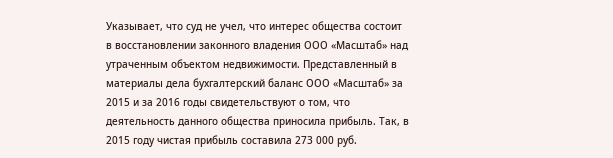Указывает, что суд не учел, что интерес общества состоит в восстановлении законного владения ООО «Масштаб» над утраченным объектом недвижимости. Представленный в материалы дела бухгалтерский баланс ООО «Масштаб» за 2015 и за 2016 годы свидетельствуют о том, что деятельность данного общества приносила прибыль. Так, в 2015 году чистая прибыль составила 273 000 руб.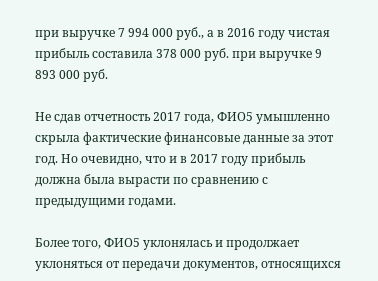при выручке 7 994 000 руб., а в 2016 году чистая прибыль составила 378 000 руб. при выручке 9 893 000 руб.

Не сдав отчетность 2017 года, ФИО5 умышленно скрыла фактические финансовые данные за этот год. Но очевидно, что и в 2017 году прибыль должна была вырасти по сравнению с предыдущими годами.

Более того, ФИО5 уклонялась и продолжает уклоняться от передачи документов, относящихся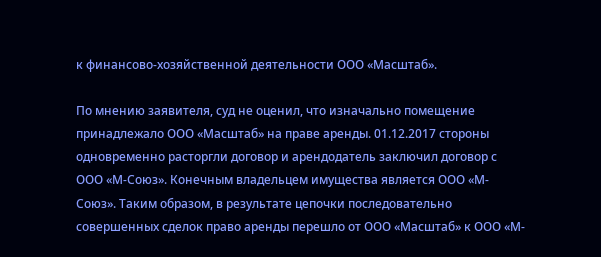к финансово-хозяйственной деятельности ООО «Масштаб».

По мнению заявителя, суд не оценил, что изначально помещение принадлежало ООО «Масштаб» на праве аренды. 01.12.2017 стороны одновременно расторгли договор и арендодатель заключил договор с ООО «М-Союз». Конечным владельцем имущества является ООО «М-Союз». Таким образом, в результате цепочки последовательно совершенных сделок право аренды перешло от ООО «Масштаб» к ООО «М-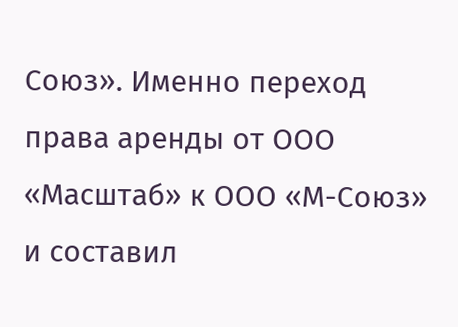Союз». Именно переход права аренды от ООО «Масштаб» к ООО «М-Союз» и составил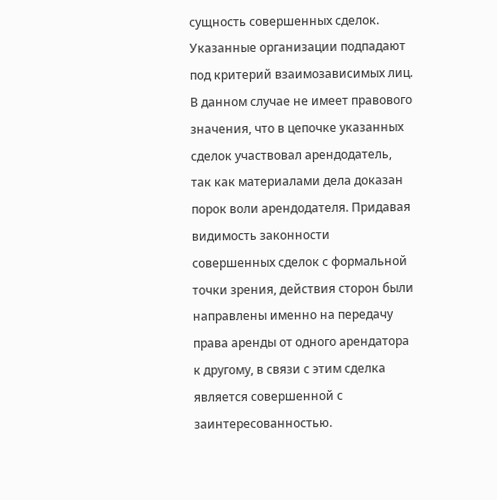сущность совершенных сделок. Указанные организации подпадают под критерий взаимозависимых лиц. В данном случае не имеет правового значения, что в цепочке указанных сделок участвовал арендодатель, так как материалами дела доказан порок воли арендодателя. Придавая видимость законности совершенных сделок с формальной точки зрения, действия сторон были направлены именно на передачу права аренды от одного арендатора к другому, в связи с этим сделка является совершенной с заинтересованностью.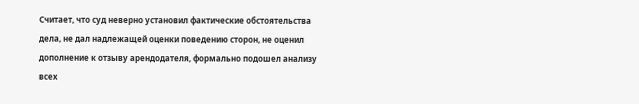Считает, что суд неверно установил фактические обстоятельства дела, не дал надлежащей оценки поведению сторон, не оценил дополнение к отзыву арендодателя, формально подошел анализу всех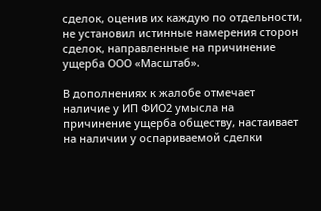сделок, оценив их каждую по отдельности, не установил истинные намерения сторон сделок, направленные на причинение ущерба ООО «Масштаб».

В дополнениях к жалобе отмечает наличие у ИП ФИО2 умысла на причинение ущерба обществу, настаивает на наличии у оспариваемой сделки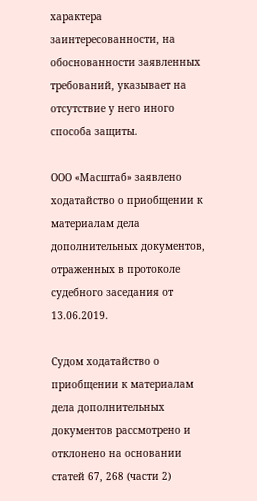характера заинтересованности, на обоснованности заявленных требований, указывает на отсутствие у него иного способа защиты.

ООО «Масштаб» заявлено ходатайство о приобщении к материалам дела дополнительных документов, отраженных в протоколе судебного заседания от 13.06.2019.

Судом ходатайство о приобщении к материалам дела дополнительных документов рассмотрено и отклонено на основании статей 67, 268 (части 2)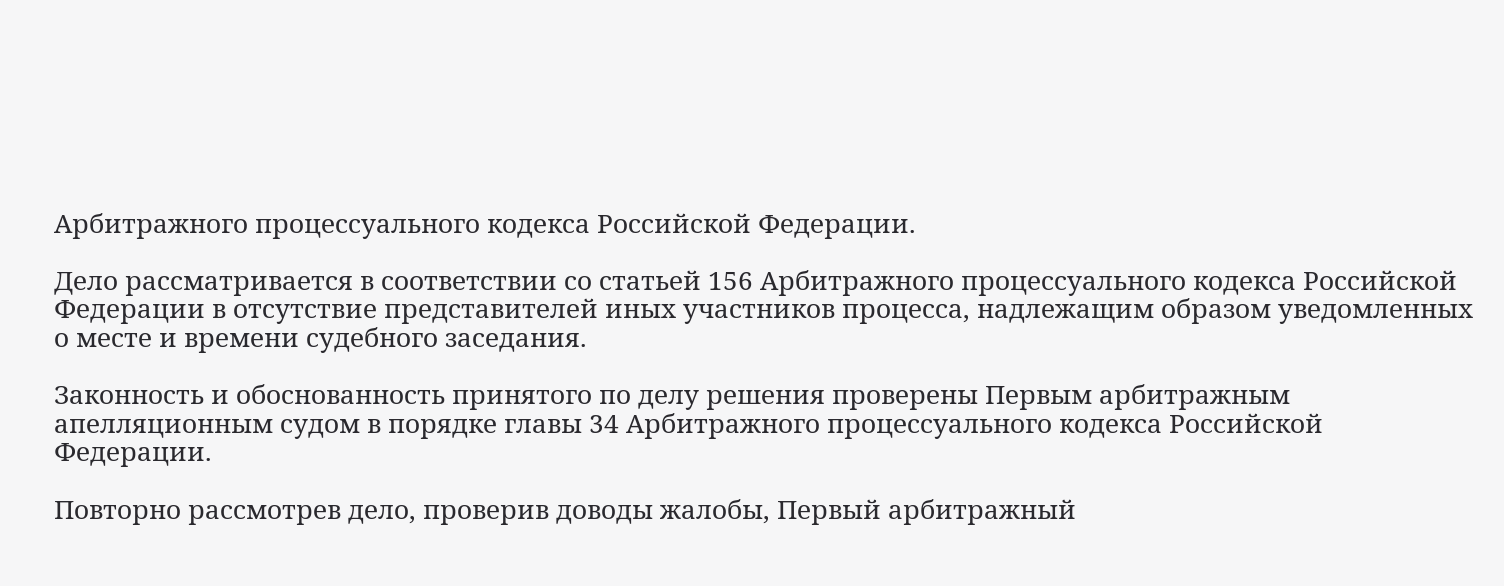Арбитражного процессуального кодекса Российской Федерации.

Дело рассматривается в соответствии со статьей 156 Арбитражного процессуального кодекса Российской Федерации в отсутствие представителей иных участников процесса, надлежащим образом уведомленных о месте и времени судебного заседания.

Законность и обоснованность принятого по делу решения проверены Первым арбитражным апелляционным судом в порядке главы 34 Арбитражного процессуального кодекса Российской Федерации.

Повторно рассмотрев дело, проверив доводы жалобы, Первый арбитражный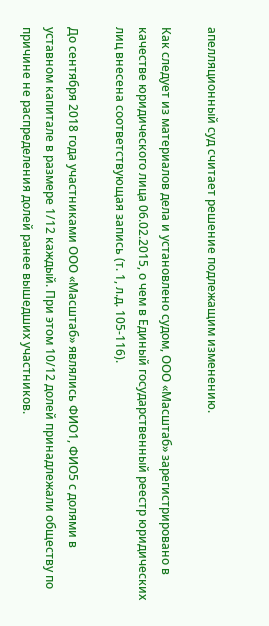апелляционный суд считает решение подлежащим изменению.

Как следует из материалов дела и установлено судом, ООО «Масштаб» зарегистрировано в качестве юридического лица 06.02.2015, о чем в Единый государственный реестр юридических лиц внесена соответствующая запись (т. 1, л.д. 105-116).

До сентября 2018 года участниками ООО «Масштаб» являлись ФИО1, ФИО5 с долями в уставном капитале в размере 1/12 каждый. При этом 10/12 долей принадлежали обществу по причине не распределения долей ранее вышедших участников.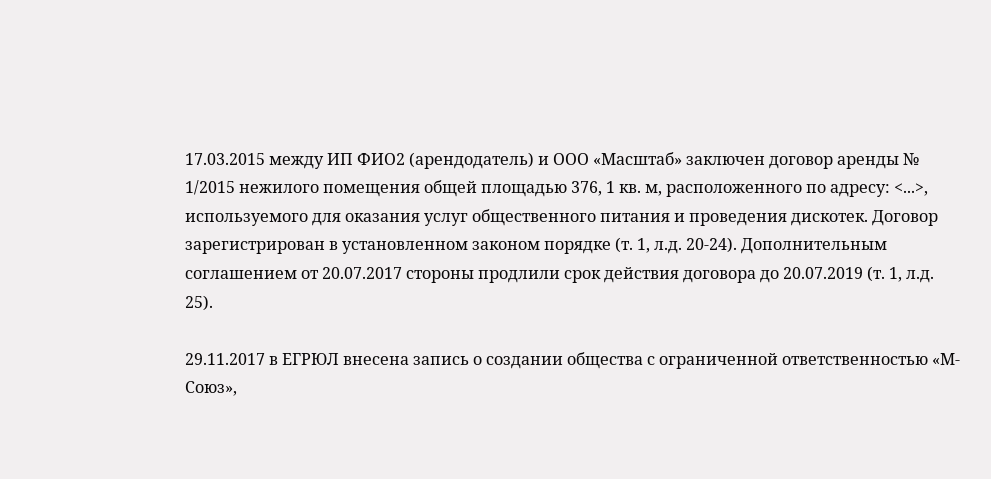17.03.2015 между ИП ФИО2 (арендодатель) и ООО «Масштаб» заключен договор аренды № 1/2015 нежилого помещения общей площадью 376, 1 кв. м, расположенного по адресу: <...>, используемого для оказания услуг общественного питания и проведения дискотек. Договор зарегистрирован в установленном законом порядке (т. 1, л.д. 20-24). Дополнительным соглашением от 20.07.2017 стороны продлили срок действия договора до 20.07.2019 (т. 1, л.д. 25).

29.11.2017 в ЕГРЮЛ внесена запись о создании общества с ограниченной ответственностью «М-Союз»,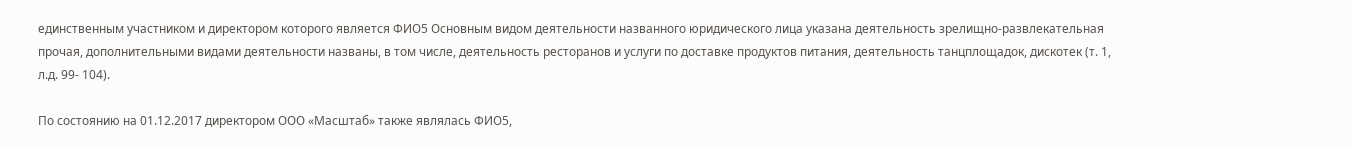единственным участником и директором которого является ФИО5 Основным видом деятельности названного юридического лица указана деятельность зрелищно-развлекательная прочая, дополнительными видами деятельности названы, в том числе, деятельность ресторанов и услуги по доставке продуктов питания, деятельность танцплощадок, дискотек (т. 1, л.д. 99- 104).

По состоянию на 01.12.2017 директором ООО «Масштаб» также являлась ФИО5,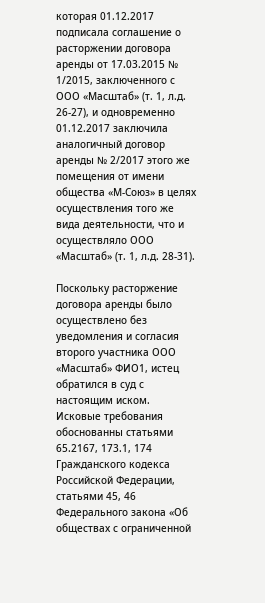которая 01.12.2017 подписала соглашение о расторжении договора аренды от 17.03.2015 № 1/2015, заключенного с ООО «Масштаб» (т. 1, л.д. 26-27), и одновременно 01.12.2017 заключила аналогичный договор аренды № 2/2017 этого же помещения от имени общества «М-Союз» в целях осуществления того же вида деятельности, что и осуществляло ООО «Масштаб» (т. 1, л.д. 28-31).

Поскольку расторжение договора аренды было осуществлено без уведомления и согласия второго участника ООО «Масштаб» ФИО1, истец обратился в суд с настоящим иском. Исковые требования обоснованны статьями 65.2167, 173.1, 174 Гражданского кодекса Российской Федерации, статьями 45, 46 Федерального закона «Об обществах с ограниченной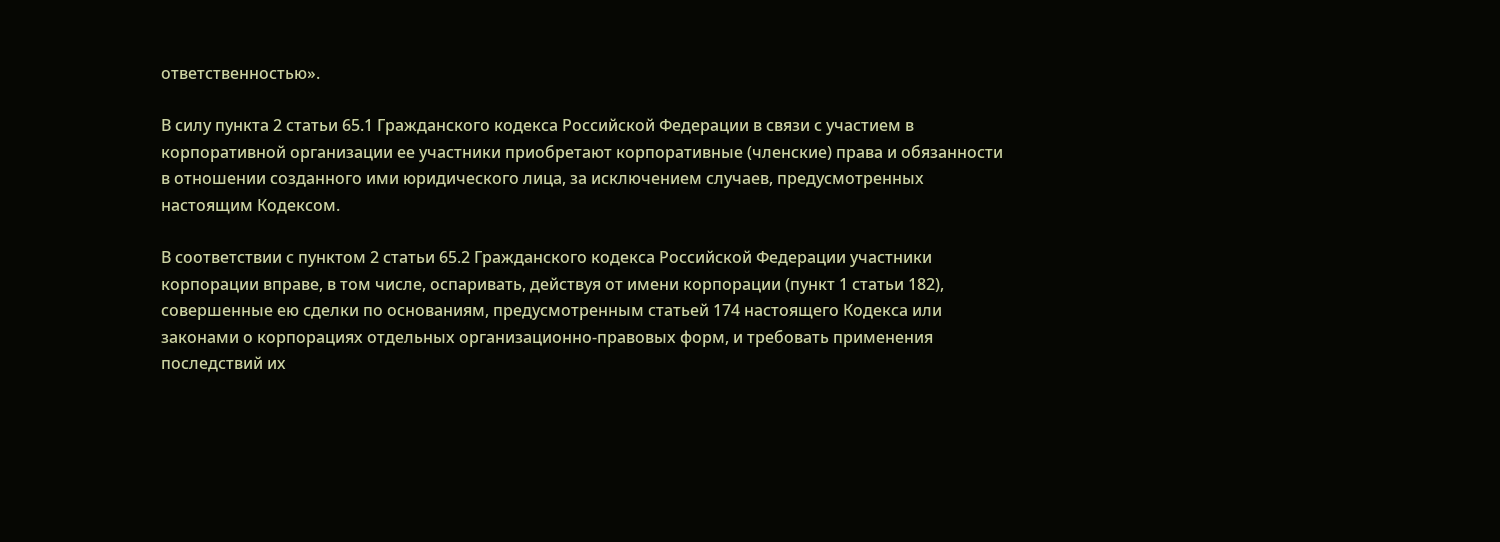ответственностью».

В силу пункта 2 статьи 65.1 Гражданского кодекса Российской Федерации в связи с участием в корпоративной организации ее участники приобретают корпоративные (членские) права и обязанности в отношении созданного ими юридического лица, за исключением случаев, предусмотренных настоящим Кодексом.

В соответствии с пунктом 2 статьи 65.2 Гражданского кодекса Российской Федерации участники корпорации вправе, в том числе, оспаривать, действуя от имени корпорации (пункт 1 статьи 182), совершенные ею сделки по основаниям, предусмотренным статьей 174 настоящего Кодекса или законами о корпорациях отдельных организационно-правовых форм, и требовать применения последствий их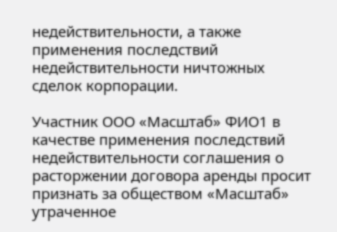недействительности, а также применения последствий недействительности ничтожных сделок корпорации.

Участник ООО «Масштаб» ФИО1 в качестве применения последствий недействительности соглашения о расторжении договора аренды просит признать за обществом «Масштаб» утраченное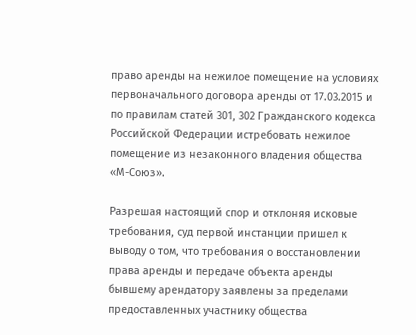право аренды на нежилое помещение на условиях первоначального договора аренды от 17.03.2015 и по правилам статей 301, 302 Гражданского кодекса Российской Федерации истребовать нежилое помещение из незаконного владения общества «М-Союз».

Разрешая настоящий спор и отклоняя исковые требования, суд первой инстанции пришел к выводу о том, что требования о восстановлении права аренды и передаче объекта аренды бывшему арендатору заявлены за пределами предоставленных участнику общества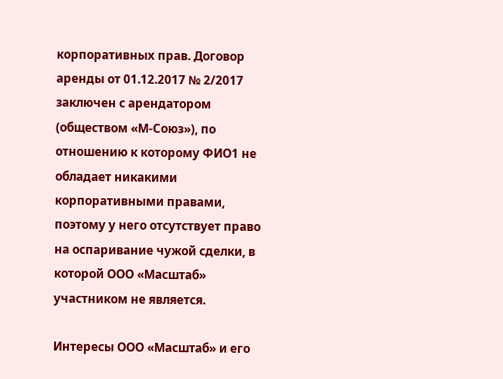корпоративных прав. Договор аренды от 01.12.2017 № 2/2017 заключен с арендатором (обществом «М-Союз»), по отношению к которому ФИО1 не обладает никакими корпоративными правами, поэтому у него отсутствует право на оспаривание чужой сделки, в которой ООО «Масштаб» участником не является.

Интересы ООО «Масштаб» и его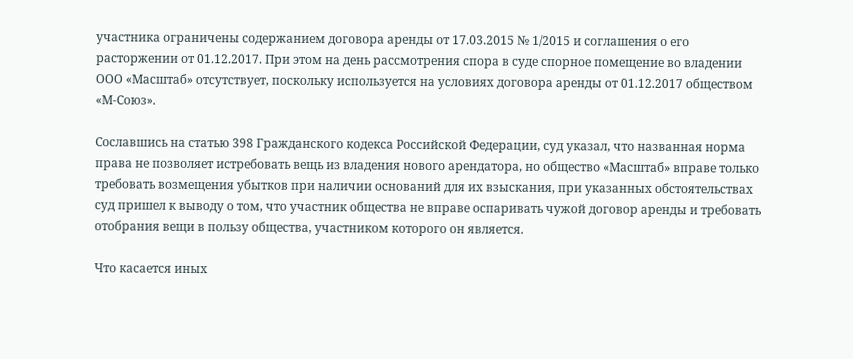участника ограничены содержанием договора аренды от 17.03.2015 № 1/2015 и соглашения о его расторжении от 01.12.2017. При этом на день рассмотрения спора в суде спорное помещение во владении ООО «Масштаб» отсутствует, поскольку используется на условиях договора аренды от 01.12.2017 обществом «М-Союз».

Сославшись на статью 398 Гражданского кодекса Российской Федерации, суд указал, что названная норма права не позволяет истребовать вещь из владения нового арендатора, но общество «Масштаб» вправе только требовать возмещения убытков при наличии оснований для их взыскания, при указанных обстоятельствах суд пришел к выводу о том, что участник общества не вправе оспаривать чужой договор аренды и требовать отобрания вещи в пользу общества, участником которого он является.

Что касается иных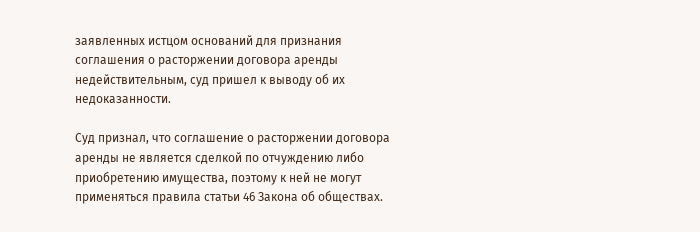заявленных истцом оснований для признания соглашения о расторжении договора аренды недействительным, суд пришел к выводу об их недоказанности.

Суд признал, что соглашение о расторжении договора аренды не является сделкой по отчуждению либо приобретению имущества, поэтому к ней не могут применяться правила статьи 46 Закона об обществах.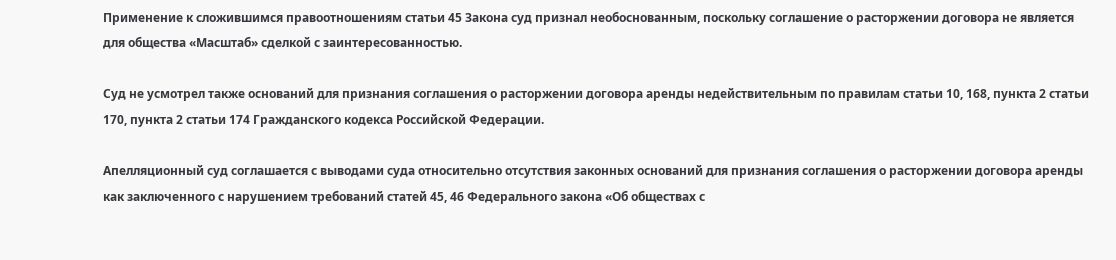Применение к сложившимся правоотношениям статьи 45 Закона суд признал необоснованным, поскольку соглашение о расторжении договора не является для общества «Масштаб» сделкой с заинтересованностью.

Суд не усмотрел также оснований для признания соглашения о расторжении договора аренды недействительным по правилам статьи 10, 168, пункта 2 статьи 170, пункта 2 статьи 174 Гражданского кодекса Российской Федерации.

Апелляционный суд соглашается с выводами суда относительно отсутствия законных оснований для признания соглашения о расторжении договора аренды как заключенного с нарушением требований статей 45, 46 Федерального закона «Об обществах с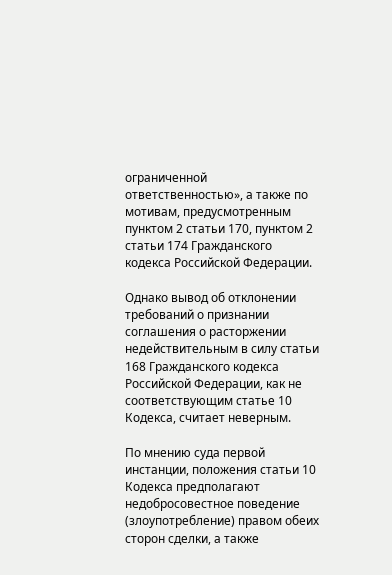ограниченной ответственностью», а также по мотивам, предусмотренным пунктом 2 статьи 170, пунктом 2 статьи 174 Гражданского кодекса Российской Федерации.

Однако вывод об отклонении требований о признании соглашения о расторжении недействительным в силу статьи 168 Гражданского кодекса Российской Федерации, как не соответствующим статье 10 Кодекса, считает неверным.

По мнению суда первой инстанции, положения статьи 10 Кодекса предполагают недобросовестное поведение (злоупотребление) правом обеих сторон сделки, а также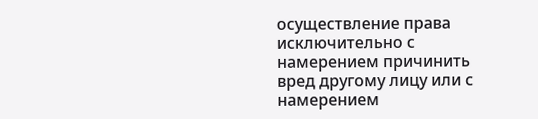осуществление права исключительно с намерением причинить вред другому лицу или с намерением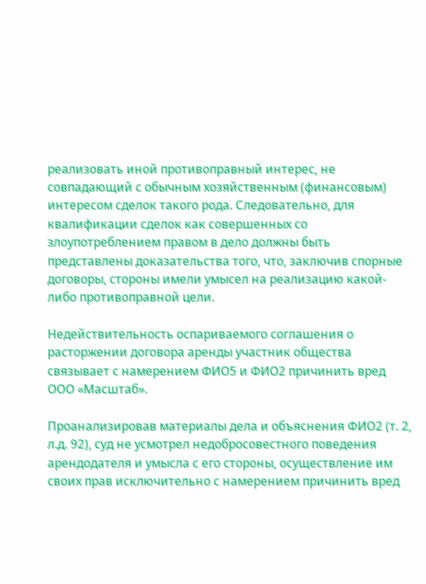реализовать иной противоправный интерес, не совпадающий с обычным хозяйственным (финансовым) интересом сделок такого рода. Следовательно, для квалификации сделок как совершенных со злоупотреблением правом в дело должны быть представлены доказательства того, что, заключив спорные договоры, стороны имели умысел на реализацию какой-либо противоправной цели.

Недействительность оспариваемого соглашения о расторжении договора аренды участник общества связывает с намерением ФИО5 и ФИО2 причинить вред ООО «Масштаб».

Проанализировав материалы дела и объяснения ФИО2 (т. 2, л.д. 92), суд не усмотрел недобросовестного поведения арендодателя и умысла с его стороны, осуществление им своих прав исключительно с намерением причинить вред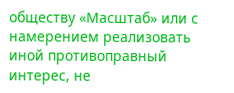обществу «Масштаб» или с намерением реализовать иной противоправный интерес, не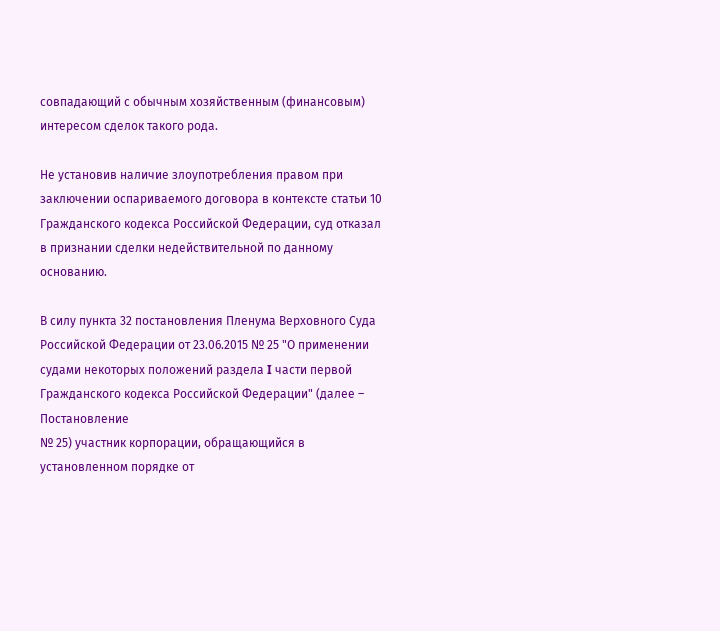совпадающий с обычным хозяйственным (финансовым) интересом сделок такого рода.

Не установив наличие злоупотребления правом при заключении оспариваемого договора в контексте статьи 10 Гражданского кодекса Российской Федерации, суд отказал в признании сделки недействительной по данному основанию.

В силу пункта 32 постановления Пленума Верховного Суда Российской Федерации от 23.06.2015 № 25 "О применении судами некоторых положений раздела I части первой Гражданского кодекса Российской Федерации" (далее –
Постановление
№ 25) участник корпорации, обращающийся в установленном порядке от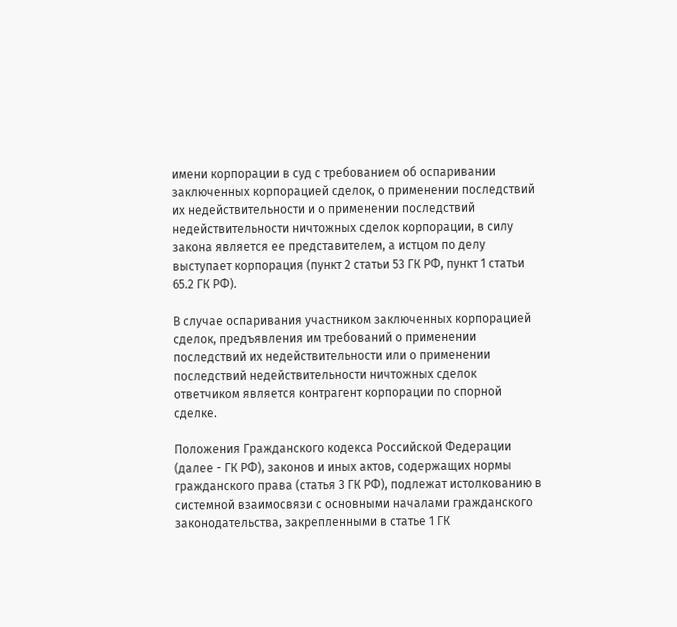имени корпорации в суд с требованием об оспаривании заключенных корпорацией сделок, о применении последствий их недействительности и о применении последствий недействительности ничтожных сделок корпорации, в силу закона является ее представителем, а истцом по делу выступает корпорация (пункт 2 статьи 53 ГК РФ, пункт 1 статьи 65.2 ГК РФ).

В случае оспаривания участником заключенных корпорацией сделок, предъявления им требований о применении последствий их недействительности или о применении последствий недействительности ничтожных сделок ответчиком является контрагент корпорации по спорной сделке.

Положения Гражданского кодекса Российской Федерации (далее - ГК РФ), законов и иных актов, содержащих нормы гражданского права (статья 3 ГК РФ), подлежат истолкованию в системной взаимосвязи с основными началами гражданского законодательства, закрепленными в статье 1 ГК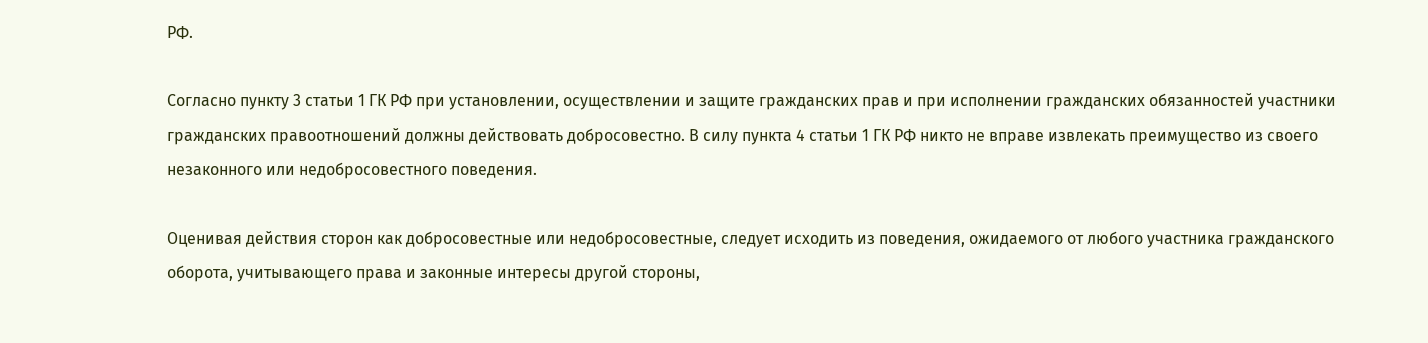РФ.

Согласно пункту 3 статьи 1 ГК РФ при установлении, осуществлении и защите гражданских прав и при исполнении гражданских обязанностей участники гражданских правоотношений должны действовать добросовестно. В силу пункта 4 статьи 1 ГК РФ никто не вправе извлекать преимущество из своего незаконного или недобросовестного поведения.

Оценивая действия сторон как добросовестные или недобросовестные, следует исходить из поведения, ожидаемого от любого участника гражданского оборота, учитывающего права и законные интересы другой стороны,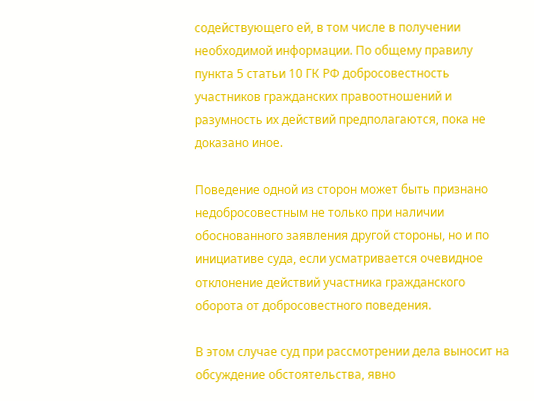содействующего ей, в том числе в получении необходимой информации. По общему правилу пункта 5 статьи 10 ГК РФ добросовестность участников гражданских правоотношений и разумность их действий предполагаются, пока не доказано иное.

Поведение одной из сторон может быть признано недобросовестным не только при наличии обоснованного заявления другой стороны, но и по инициативе суда, если усматривается очевидное отклонение действий участника гражданского оборота от добросовестного поведения.

В этом случае суд при рассмотрении дела выносит на обсуждение обстоятельства, явно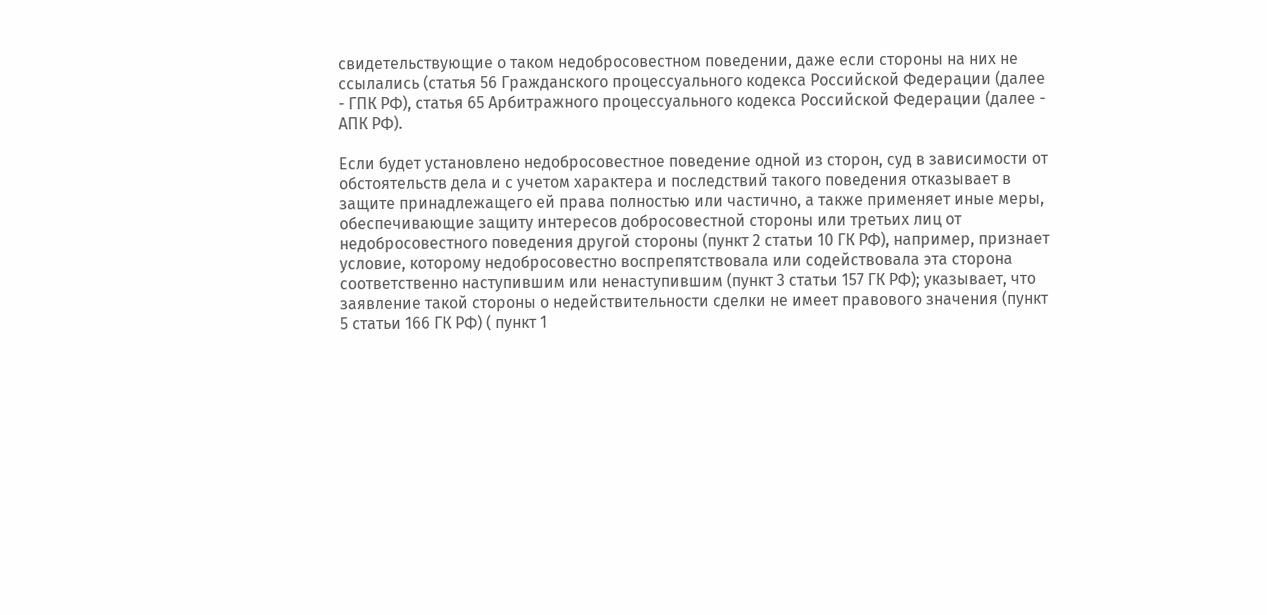свидетельствующие о таком недобросовестном поведении, даже если стороны на них не ссылались (статья 56 Гражданского процессуального кодекса Российской Федерации (далее - ГПК РФ), статья 65 Арбитражного процессуального кодекса Российской Федерации (далее - АПК РФ).

Если будет установлено недобросовестное поведение одной из сторон, суд в зависимости от обстоятельств дела и с учетом характера и последствий такого поведения отказывает в защите принадлежащего ей права полностью или частично, а также применяет иные меры, обеспечивающие защиту интересов добросовестной стороны или третьих лиц от недобросовестного поведения другой стороны (пункт 2 статьи 10 ГК РФ), например, признает условие, которому недобросовестно воспрепятствовала или содействовала эта сторона соответственно наступившим или ненаступившим (пункт 3 статьи 157 ГК РФ); указывает, что заявление такой стороны о недействительности сделки не имеет правового значения (пункт 5 статьи 166 ГК РФ) ( пункт 1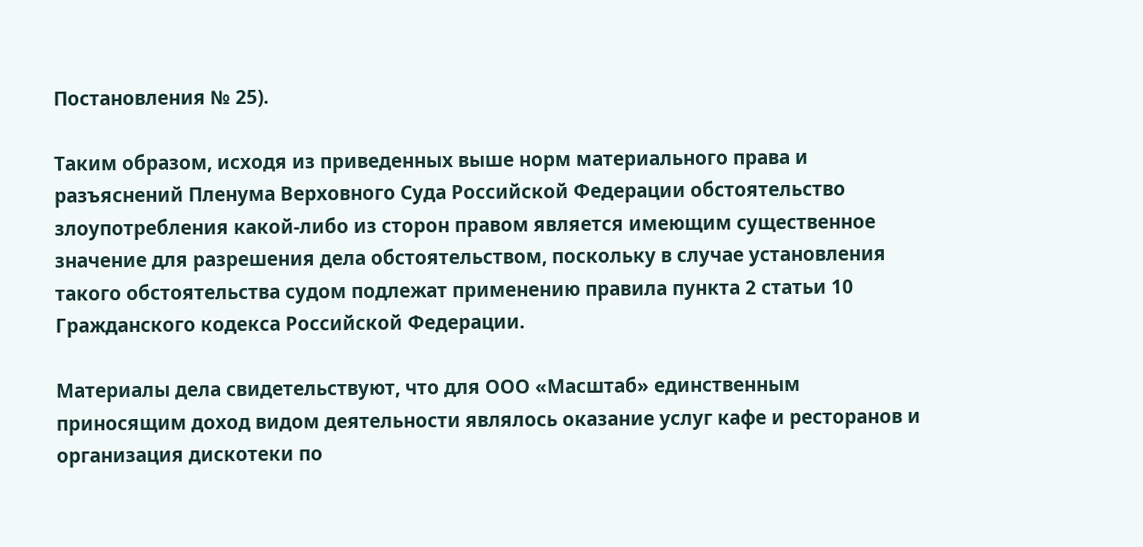Постановления № 25).

Таким образом, исходя из приведенных выше норм материального права и разъяснений Пленума Верховного Суда Российской Федерации обстоятельство злоупотребления какой-либо из сторон правом является имеющим существенное значение для разрешения дела обстоятельством, поскольку в случае установления такого обстоятельства судом подлежат применению правила пункта 2 статьи 10 Гражданского кодекса Российской Федерации.

Материалы дела свидетельствуют, что для ООО «Масштаб» единственным приносящим доход видом деятельности являлось оказание услуг кафе и ресторанов и организация дискотеки по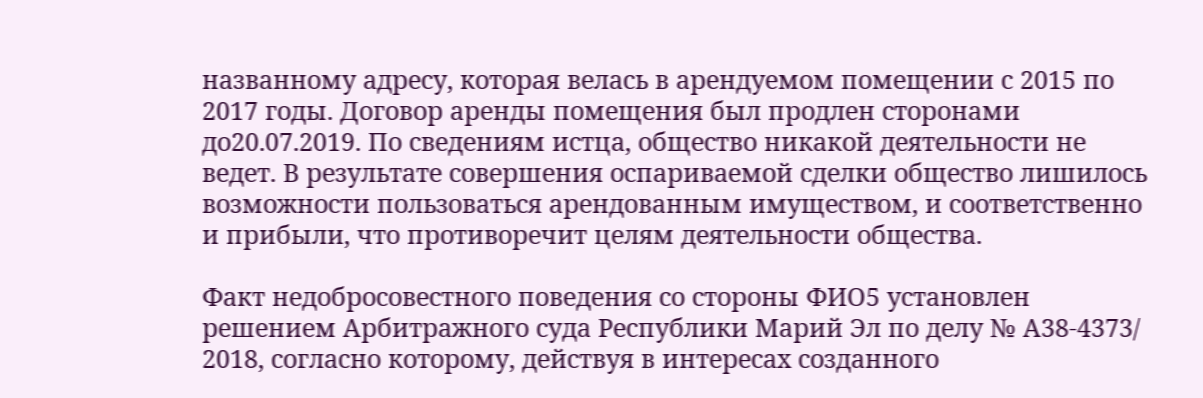названному адресу, которая велась в арендуемом помещении с 2015 по 2017 годы. Договор аренды помещения был продлен сторонами до20.07.2019. По сведениям истца, общество никакой деятельности не ведет. В результате совершения оспариваемой сделки общество лишилось возможности пользоваться арендованным имуществом, и соответственно и прибыли, что противоречит целям деятельности общества.

Факт недобросовестного поведения со стороны ФИО5 установлен решением Арбитражного суда Республики Марий Эл по делу № А38-4373/ 2018, согласно которому, действуя в интересах созданного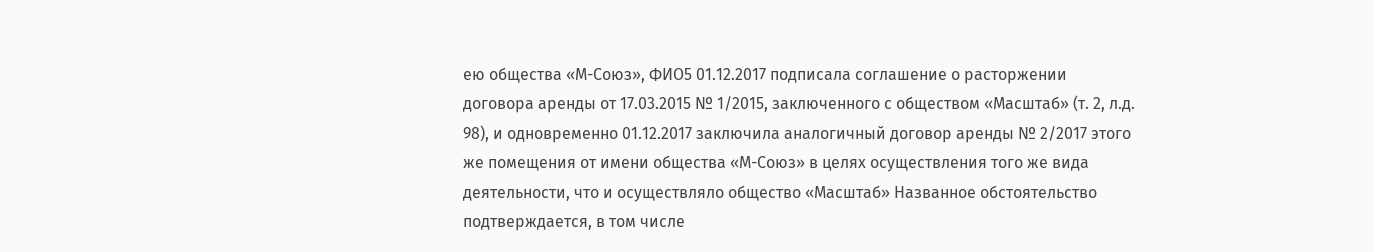ею общества «М-Союз», ФИО5 01.12.2017 подписала соглашение о расторжении договора аренды от 17.03.2015 № 1/2015, заключенного с обществом «Масштаб» (т. 2, л.д. 98), и одновременно 01.12.2017 заключила аналогичный договор аренды № 2/2017 этого же помещения от имени общества «М-Союз» в целях осуществления того же вида деятельности, что и осуществляло общество «Масштаб» Названное обстоятельство подтверждается, в том числе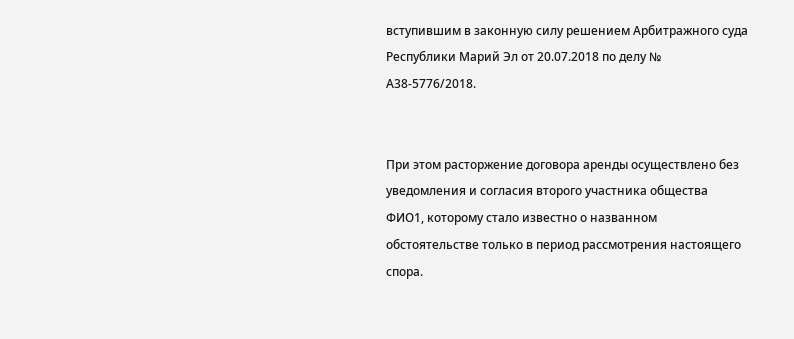вступившим в законную силу решением Арбитражного суда Республики Марий Эл от 20.07.2018 по делу № А38-5776/2018.


При этом расторжение договора аренды осуществлено без уведомления и согласия второго участника общества ФИО1, которому стало известно о названном обстоятельстве только в период рассмотрения настоящего спора.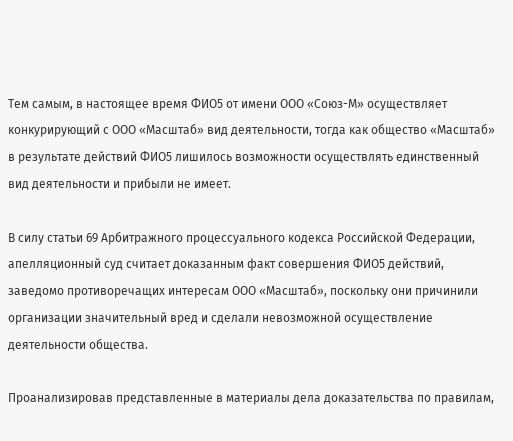Тем самым, в настоящее время ФИО5 от имени ООО «Союз-М» осуществляет конкурирующий с ООО «Масштаб» вид деятельности, тогда как общество «Масштаб» в результате действий ФИО5 лишилось возможности осуществлять единственный вид деятельности и прибыли не имеет.

В силу статьи 69 Арбитражного процессуального кодекса Российской Федерации, апелляционный суд считает доказанным факт совершения ФИО5 действий, заведомо противоречащих интересам ООО «Масштаб», поскольку они причинили организации значительный вред и сделали невозможной осуществление деятельности общества.

Проанализировав представленные в материалы дела доказательства по правилам,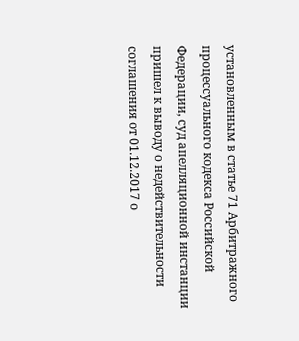установленным в статье 71 Арбитражного процессуального кодекса Российской Федерации, суд апелляционной инстанции пришел к выводу о недействительности соглашения от 01.12.2017 о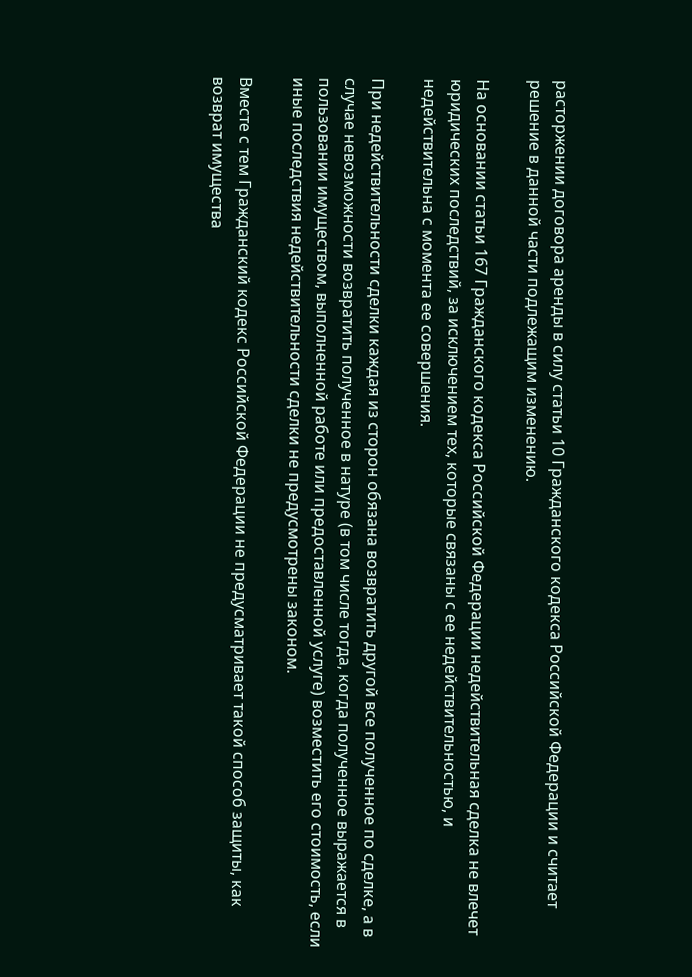расторжении договора аренды в силу статьи 10 Гражданского кодекса Российской Федерации и считает решение в данной части подлежащим изменению.

На основании статьи 167 Гражданского кодекса Российской Федерации недействительная сделка не влечет юридических последствий, за исключением тех, которые связаны с ее недействительностью, и недействительна с момента ее совершения.

При недействительности сделки каждая из сторон обязана возвратить другой все полученное по сделке, а в случае невозможности возвратить полученное в натуре (в том числе тогда, когда полученное выражается в пользовании имуществом, выполненной работе или предоставленной услуге) возместить его стоимость, если иные последствия недействительности сделки не предусмотрены законом.

Вместе с тем Гражданский кодекс Российской Федерации не предусматривает такой способ защиты, как возврат имущества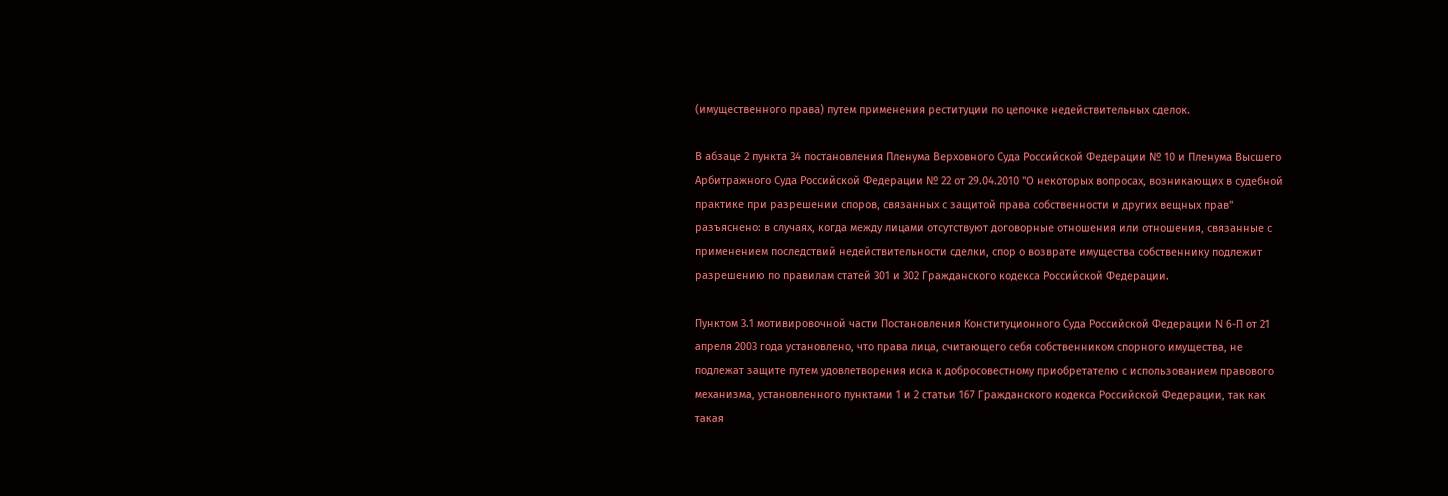(имущественного права) путем применения реституции по цепочке недействительных сделок.

В абзаце 2 пункта 34 постановления Пленума Верховного Суда Российской Федерации № 10 и Пленума Высшего Арбитражного Суда Российской Федерации № 22 от 29.04.2010 "О некоторых вопросах, возникающих в судебной практике при разрешении споров, связанных с защитой права собственности и других вещных прав" разъяснено: в случаях, когда между лицами отсутствуют договорные отношения или отношения, связанные с применением последствий недействительности сделки, спор о возврате имущества собственнику подлежит разрешению по правилам статей 301 и 302 Гражданского кодекса Российской Федерации.

Пунктом 3.1 мотивировочной части Постановления Конституционного Суда Российской Федерации N 6-П от 21 апреля 2003 года установлено, что права лица, считающего себя собственником спорного имущества, не подлежат защите путем удовлетворения иска к добросовестному приобретателю с использованием правового механизма, установленного пунктами 1 и 2 статьи 167 Гражданского кодекса Российской Федерации, так как такая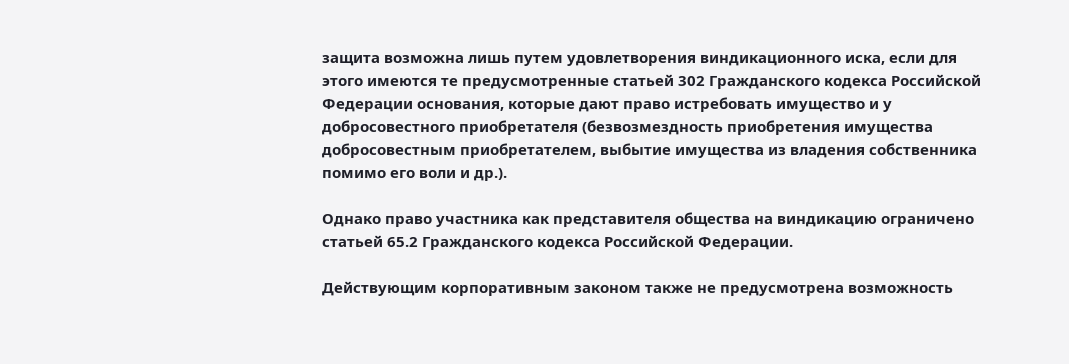защита возможна лишь путем удовлетворения виндикационного иска, если для этого имеются те предусмотренные статьей 302 Гражданского кодекса Российской Федерации основания, которые дают право истребовать имущество и у добросовестного приобретателя (безвозмездность приобретения имущества добросовестным приобретателем, выбытие имущества из владения собственника помимо его воли и др.).

Однако право участника как представителя общества на виндикацию ограничено статьей 65.2 Гражданского кодекса Российской Федерации.

Действующим корпоративным законом также не предусмотрена возможность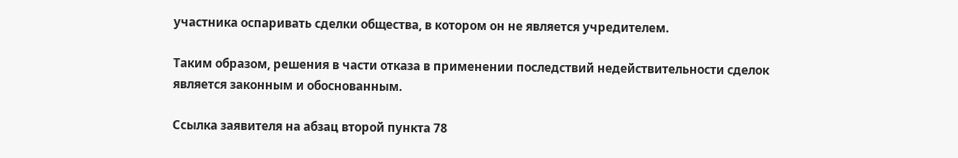участника оспаривать сделки общества, в котором он не является учредителем.

Таким образом, решения в части отказа в применении последствий недействительности сделок является законным и обоснованным.

Ссылка заявителя на абзац второй пункта 78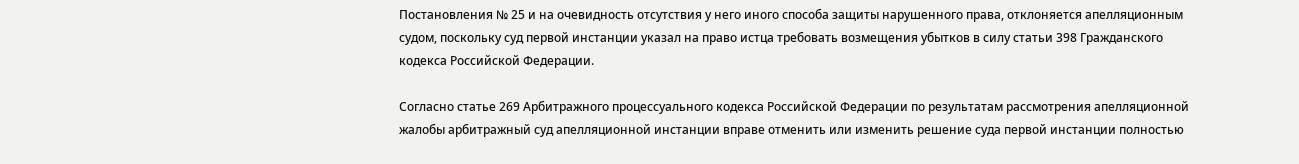Постановления № 25 и на очевидность отсутствия у него иного способа защиты нарушенного права, отклоняется апелляционным судом, поскольку суд первой инстанции указал на право истца требовать возмещения убытков в силу статьи 398 Гражданского кодекса Российской Федерации.

Согласно статье 269 Арбитражного процессуального кодекса Российской Федерации по результатам рассмотрения апелляционной жалобы арбитражный суд апелляционной инстанции вправе отменить или изменить решение суда первой инстанции полностью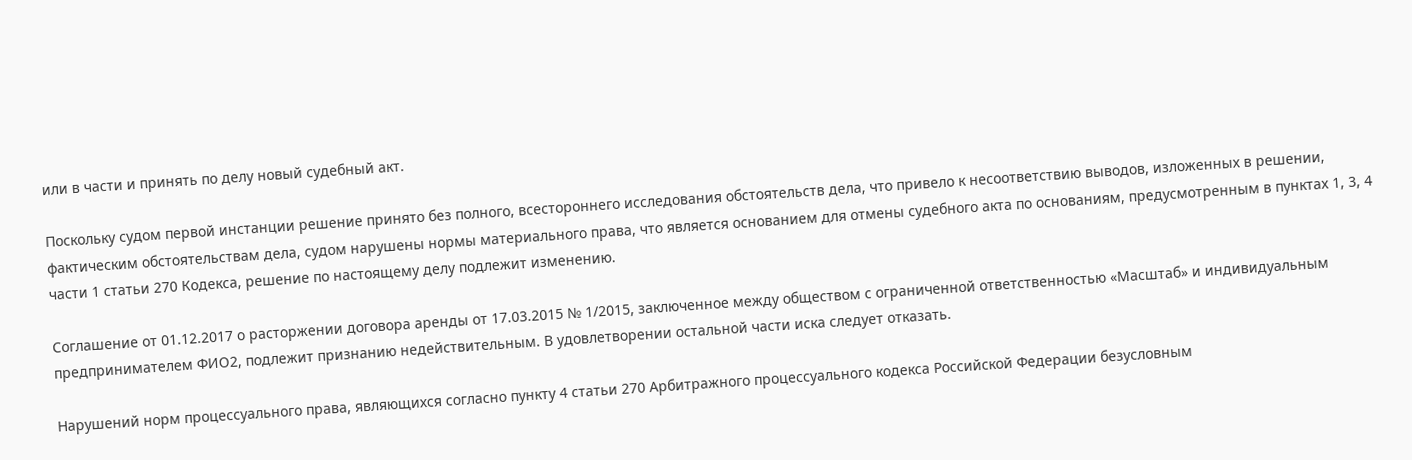или в части и принять по делу новый судебный акт.

Поскольку судом первой инстанции решение принято без полного, всестороннего исследования обстоятельств дела, что привело к несоответствию выводов, изложенных в решении, фактическим обстоятельствам дела, судом нарушены нормы материального права, что является основанием для отмены судебного акта по основаниям, предусмотренным в пунктах 1, 3, 4 части 1 статьи 270 Кодекса, решение по настоящему делу подлежит изменению.

Соглашение от 01.12.2017 о расторжении договора аренды от 17.03.2015 № 1/2015, заключенное между обществом с ограниченной ответственностью «Масштаб» и индивидуальным предпринимателем ФИО2, подлежит признанию недействительным. В удовлетворении остальной части иска следует отказать.

Нарушений норм процессуального права, являющихся согласно пункту 4 статьи 270 Арбитражного процессуального кодекса Российской Федерации безусловным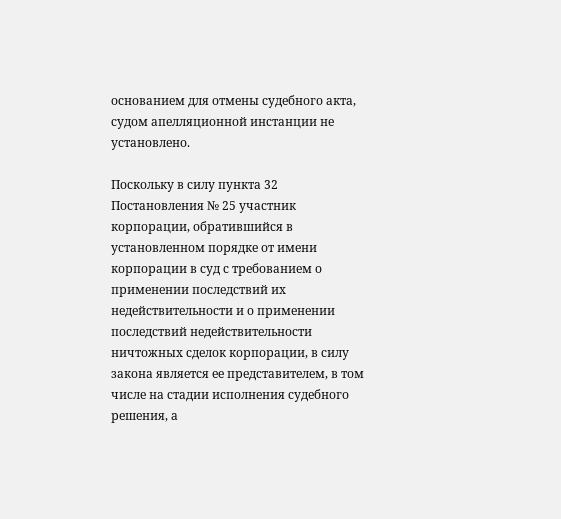основанием для отмены судебного акта, судом апелляционной инстанции не установлено.

Поскольку в силу пункта 32 Постановления № 25 участник корпорации, обратившийся в установленном порядке от имени корпорации в суд с требованием о применении последствий их недействительности и о применении последствий недействительности ничтожных сделок корпорации, в силу закона является ее представителем, в том числе на стадии исполнения судебного решения, а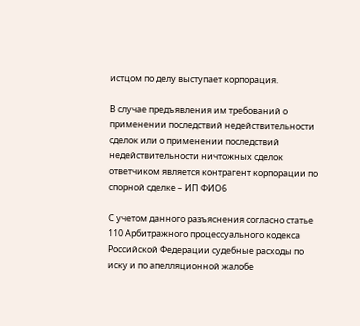истцом по делу выступает корпорация.

В случае предъявления им требований о применении последствий недействительности сделок или о применении последствий недействительности ничтожных сделок ответчиком является контрагент корпорации по спорной сделке – ИП ФИО6

С учетом данного разъяснения согласно статье 110 Арбитражного процессуального кодекса Российской Федерации судебные расходы по иску и по апелляционной жалобе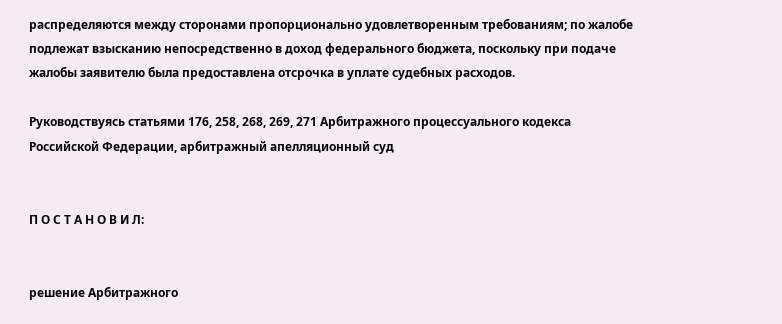распределяются между сторонами пропорционально удовлетворенным требованиям; по жалобе подлежат взысканию непосредственно в доход федерального бюджета, поскольку при подаче жалобы заявителю была предоставлена отсрочка в уплате судебных расходов.

Руководствуясь статьями 176, 258, 268, 269, 271 Арбитражного процессуального кодекса Российской Федерации, арбитражный апелляционный суд


П О С Т А Н О В И Л:


решение Арбитражного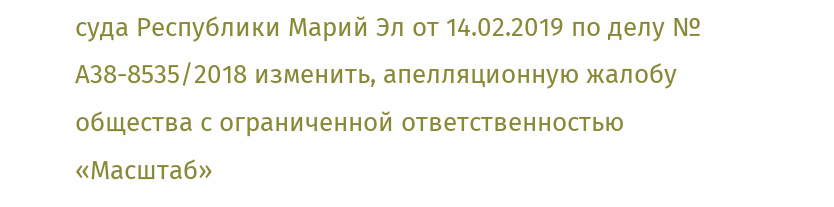суда Республики Марий Эл от 14.02.2019 по делу № А38-8535/2018 изменить, апелляционную жалобу общества с ограниченной ответственностью «Масштаб»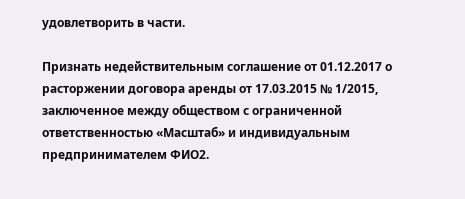удовлетворить в части.

Признать недействительным соглашение от 01.12.2017 о расторжении договора аренды от 17.03.2015 № 1/2015, заключенное между обществом с ограниченной ответственностью «Масштаб» и индивидуальным предпринимателем ФИО2.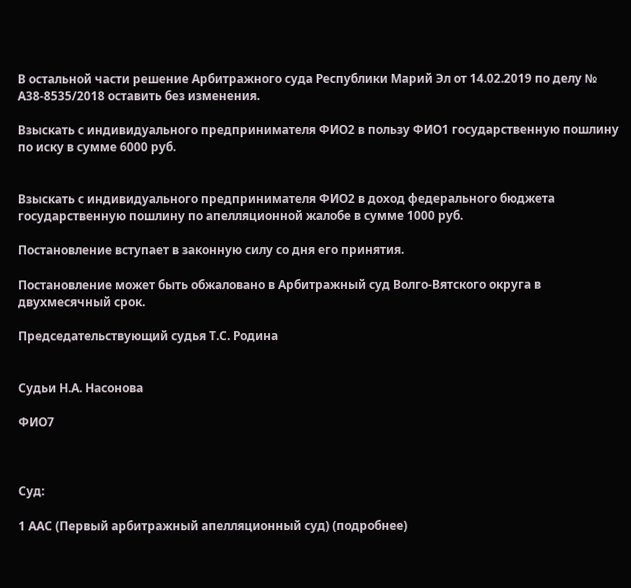В остальной части решение Арбитражного суда Республики Марий Эл от 14.02.2019 по делу № А38-8535/2018 оставить без изменения.

Взыскать с индивидуального предпринимателя ФИО2 в пользу ФИО1 государственную пошлину по иску в сумме 6000 руб.


Взыскать с индивидуального предпринимателя ФИО2 в доход федерального бюджета государственную пошлину по апелляционной жалобе в сумме 1000 руб.

Постановление вступает в законную силу со дня его принятия.

Постановление может быть обжаловано в Арбитражный суд Волго-Вятского округа в двухмесячный срок.

Председательствующий судья Т.С. Родина


Судьи Н.А. Насонова

ФИО7



Суд:

1 ААС (Первый арбитражный апелляционный суд) (подробнее)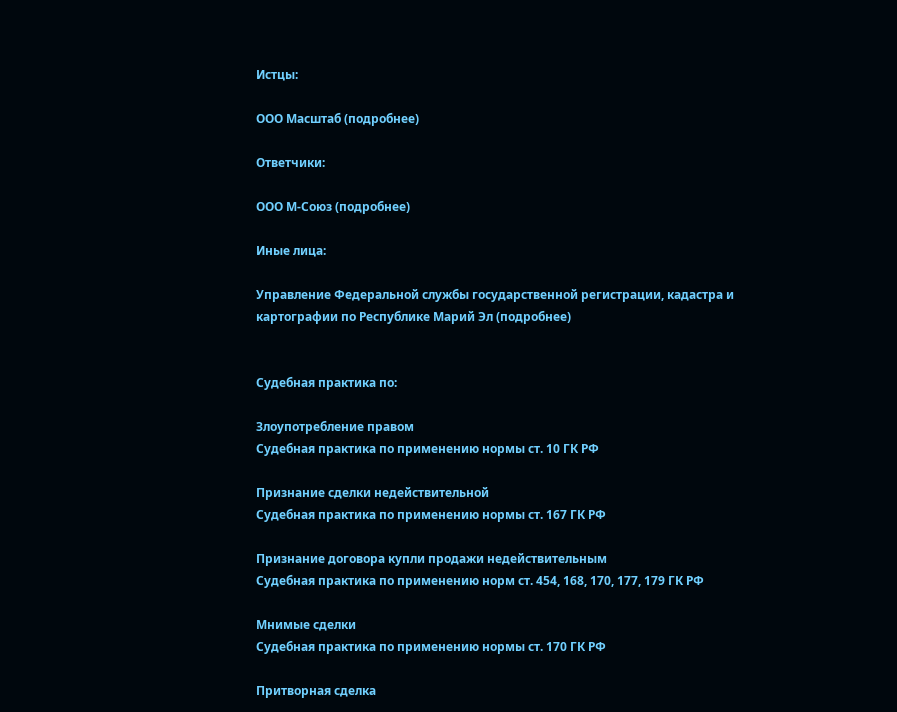Истцы:

ООО Масштаб (подробнее)

Ответчики:

ООО М-Союз (подробнее)

Иные лица:

Управление Федеральной службы государственной регистрации, кадастра и картографии по Республике Марий Эл (подробнее)


Судебная практика по:

Злоупотребление правом
Судебная практика по применению нормы ст. 10 ГК РФ

Признание сделки недействительной
Судебная практика по применению нормы ст. 167 ГК РФ

Признание договора купли продажи недействительным
Судебная практика по применению норм ст. 454, 168, 170, 177, 179 ГК РФ

Мнимые сделки
Судебная практика по применению нормы ст. 170 ГК РФ

Притворная сделка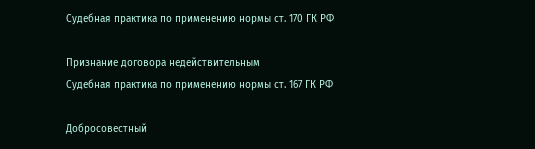Судебная практика по применению нормы ст. 170 ГК РФ

Признание договора недействительным
Судебная практика по применению нормы ст. 167 ГК РФ

Добросовестный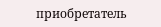приобретатель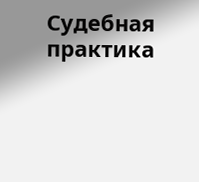Судебная практика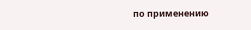по применению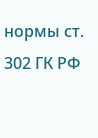нормы ст. 302 ГК РФ